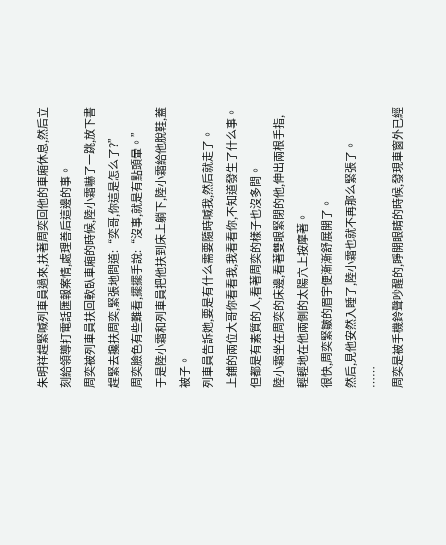朱明祥趕緊喊列車員過來,扶著周奕回他的車廂休息,然后立刻給領導打電話匯報案情,處理善后這邊的事。
周奕被列車員扶回軟臥車廂的時候,陸小霜嚇了一跳,放下書趕緊去攙扶周奕,緊張地問道:“奕哥,你這是怎么了?”
周奕臉色有些難看,擺擺手說:“沒事,就是有點頭暈。”
于是陸小霜和列車員把他扶到床上躺下,陸小霜給他脫鞋,蓋被子。
列車員告訴她,要是有什么需要隨時喊我,然后就走了。
上鋪的兩位大哥你看看我,我看看你,不知道發生了什么事。
但都是有素質的人,看著周奕的樣子也沒多問。
陸小霜坐在周奕的床邊,看著雙眼緊閉的他,伸出兩根手指,輕輕地在他兩側的太陽穴上按摩著。
很快,周奕緊皺的眉宇便漸漸舒展開了。
然后,見他安然入睡了,陸小霜也就不再那么緊張了。
……
周奕是被手機鈴聲吵醒的,睜開眼睛的時候,發現車窗外已經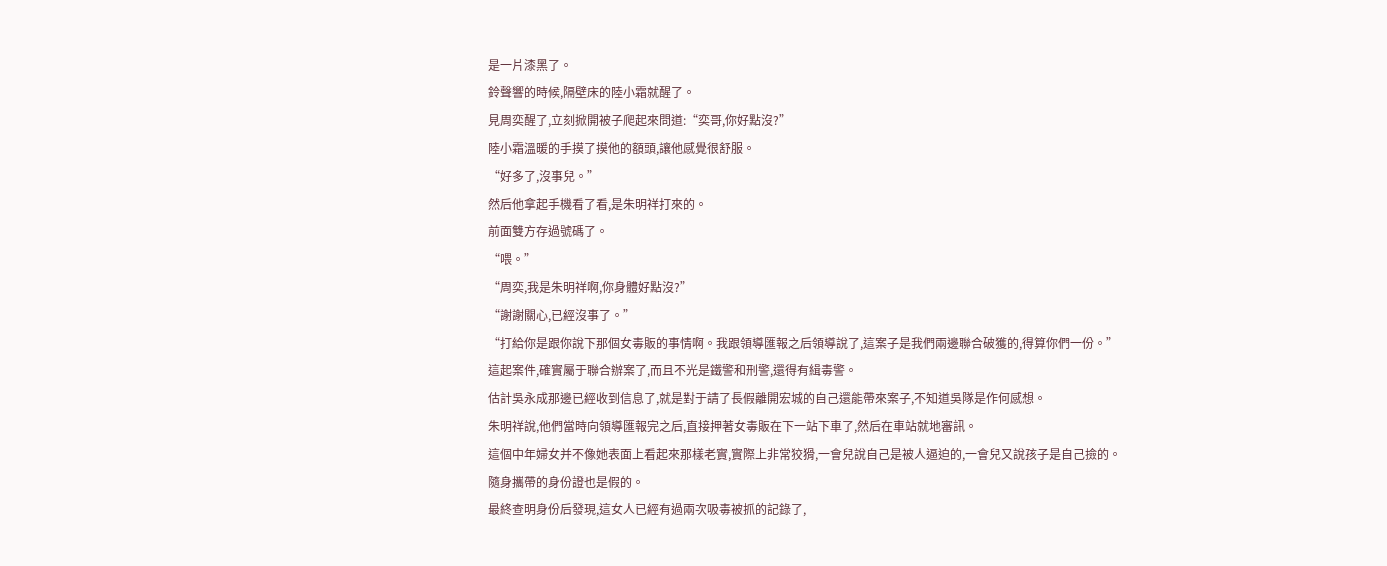是一片漆黑了。
鈴聲響的時候,隔壁床的陸小霜就醒了。
見周奕醒了,立刻掀開被子爬起來問道:“奕哥,你好點沒?”
陸小霜溫暖的手摸了摸他的額頭,讓他感覺很舒服。
“好多了,沒事兒。”
然后他拿起手機看了看,是朱明祥打來的。
前面雙方存過號碼了。
“喂。”
“周奕,我是朱明祥啊,你身體好點沒?”
“謝謝關心,已經沒事了。”
“打給你是跟你說下那個女毒販的事情啊。我跟領導匯報之后領導說了,這案子是我們兩邊聯合破獲的,得算你們一份。”
這起案件,確實屬于聯合辦案了,而且不光是鐵警和刑警,還得有緝毒警。
估計吳永成那邊已經收到信息了,就是對于請了長假離開宏城的自己還能帶來案子,不知道吳隊是作何感想。
朱明祥說,他們當時向領導匯報完之后,直接押著女毒販在下一站下車了,然后在車站就地審訊。
這個中年婦女并不像她表面上看起來那樣老實,實際上非常狡猾,一會兒說自己是被人逼迫的,一會兒又說孩子是自己撿的。
隨身攜帶的身份證也是假的。
最終查明身份后發現,這女人已經有過兩次吸毒被抓的記錄了,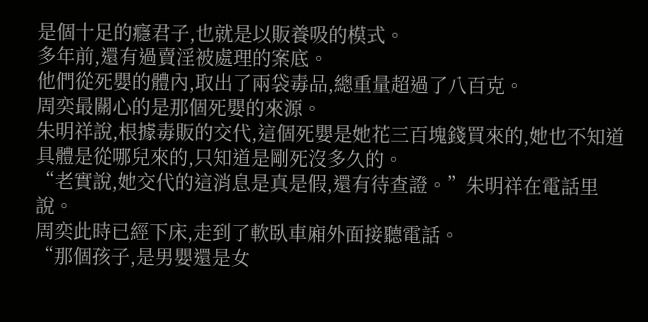是個十足的癮君子,也就是以販養吸的模式。
多年前,還有過賣淫被處理的案底。
他們從死嬰的體內,取出了兩袋毒品,總重量超過了八百克。
周奕最關心的是那個死嬰的來源。
朱明祥說,根據毒販的交代,這個死嬰是她花三百塊錢買來的,她也不知道具體是從哪兒來的,只知道是剛死沒多久的。
“老實說,她交代的這消息是真是假,還有待查證。”朱明祥在電話里說。
周奕此時已經下床,走到了軟臥車廂外面接聽電話。
“那個孩子,是男嬰還是女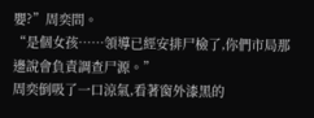嬰?”周奕問。
“是個女孩……領導已經安排尸檢了,你們市局那邊說會負責調查尸源。”
周奕倒吸了一口涼氣,看著窗外漆黑的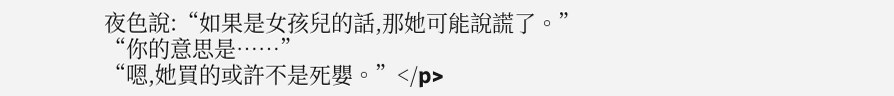夜色說:“如果是女孩兒的話,那她可能說謊了。”
“你的意思是……”
“嗯,她買的或許不是死嬰。”</p>